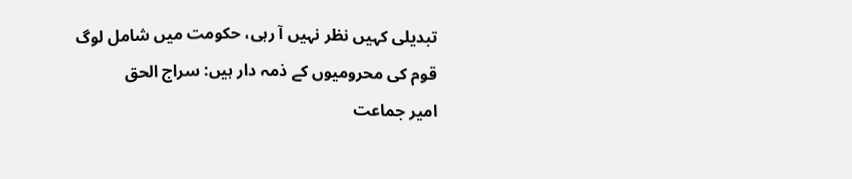تبدیلی کہیں نظر نہیں آ رہی، حکومت میں شامل لوگ
قوم کی محرومیوں کے ذمہ دار ہیں: سراج الحق
امیر جماعت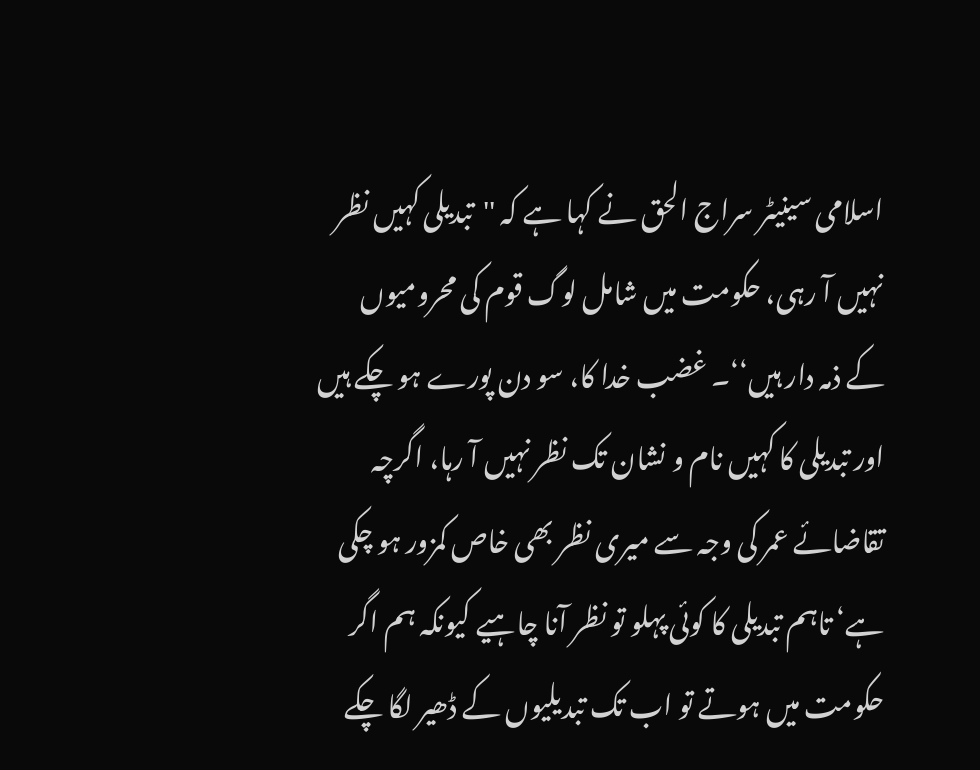اسلامی سینیٹر سراج الحق نے کہا ہے کہ ''تبدیلی کہیں نظر نہیں آ رہی، حکومت میں شامل لوگ قوم کی محرومیوں کے ذمہ دار ہیں‘‘۔ غضب خدا کا، سو دن پورے ہو چکے ہیں اور تبدیلی کا کہیں نام و نشان تک نظر نہیں آ رہا، اگرچہ تقاضائے عمر کی وجہ سے میری نظر بھی خاص کمزور ہو چکی ہے‘ تاہم تبدیلی کا کوئی پہلو تو نظر آنا چاہیے کیونکہ ہم اگر حکومت میں ہوتے تو اب تک تبدیلیوں کے ڈھیر لگا چکے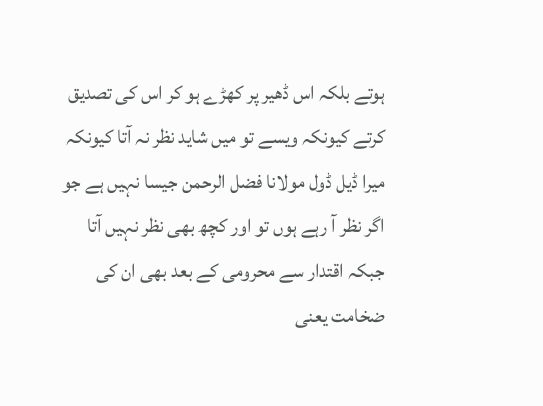ہوتے بلکہ اس ڈھیر پر کھڑے ہو کر اس کی تصدیق کرتے کیونکہ ویسے تو میں شاید نظر نہ آتا کیونکہ میرا ڈیل ڈول مولانا فضل الرحمن جیسا نہیں ہے جو اگر نظر آ رہے ہوں تو اور کچھ بھی نظر نہیں آتا جبکہ اقتدار سے محرومی کے بعد بھی ان کی ضخامت یعنی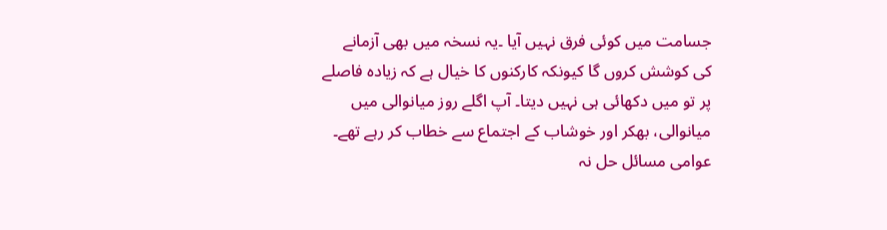جسامت میں کوئی فرق نہیں آیا ۔یہ نسخہ میں بھی آزمانے کی کوشش کروں گا کیونکہ کارکنوں کا خیال ہے کہ زیادہ فاصلے پر تو میں دکھائی ہی نہیں دیتا۔ آپ اگلے روز میانوالی میں میانوالی، بھکر اور خوشاب کے اجتماع سے خطاب کر رہے تھے۔
عوامی مسائل حل نہ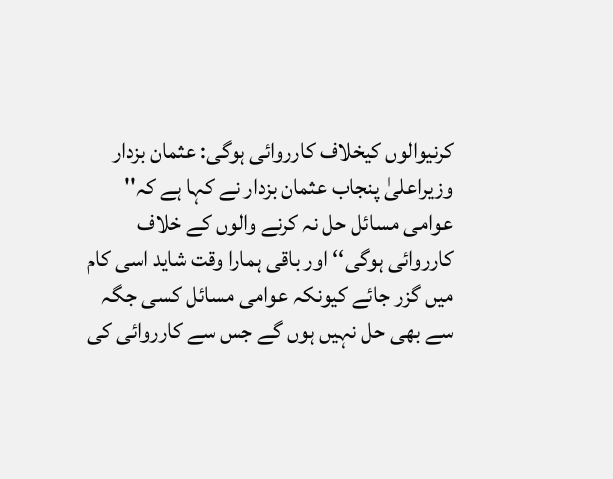کرنیوالوں کیخلاف کارروائی ہوگی: عثمان بزدار
وزیراعلیٰ پنجاب عثمان بزدار نے کہا ہے کہ'' عوامی مسائل حل نہ کرنے والوں کے خلاف کارروائی ہوگی‘‘ اور باقی ہمارا وقت شاید اسی کام میں گزر جائے کیونکہ عوامی مسائل کسی جگہ سے بھی حل نہیں ہوں گے جس سے کارروائی کی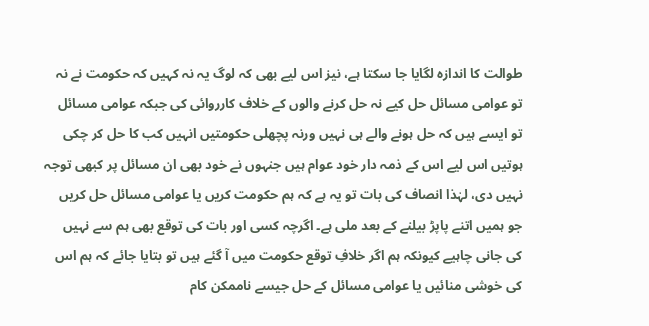طوالت کا اندازہ لگایا جا سکتا ہے، نیز اس لیے بھی کہ لوگ یہ نہ کہیں کہ حکومت نے نہ تو عوامی مسائل حل کیے نہ حل کرنے والوں کے خلاف کارروائی کی جبکہ عوامی مسائل تو ایسے ہیں کہ حل ہونے والے ہی نہیں ورنہ پچھلی حکومتیں انہیں کب کا حل کر چکی ہوتیں اس لیے اس کے ذمہ دار خود عوام ہیں جنہوں نے خود بھی ان مسائل پر کبھی توجہ نہیں دی، لہٰذا انصاف کی بات تو یہ ہے کہ ہم حکومت کریں یا عوامی مسائل حل کریں جو ہمیں اتنے پاپڑ بیلنے کے بعد ملی ہے۔ اگرچہ کسی اور بات کی توقع بھی ہم سے نہیں کی جانی چاہیے کیونکہ ہم اگر خلافِ توقع حکومت میں آ گئے ہیں تو بتایا جائے کہ ہم اس کی خوشی منائیں یا عوامی مسائل کے حل جیسے ناممکن کام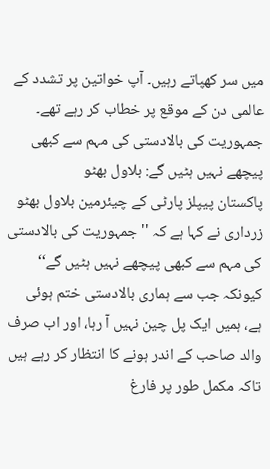میں سر کھپاتے رہیں۔ آپ خواتین پر تشدد کے عالمی دن کے موقع پر خطاب کر رہے تھے۔
جمہوریت کی بالادستی کی مہم سے کبھی پیچھے نہیں ہٹیں گے: بلاول بھٹو
پاکستان پیپلز پارٹی کے چیئرمین بلاول بھٹو زرداری نے کہا ہے کہ ''جمہوریت کی بالادستی کی مہم سے کبھی پیچھے نہیں ہٹیں گے‘‘ کیونکہ جب سے ہماری بالادستی ختم ہوئی ہے، ہمیں ایک پل چین نہیں آ رہا، اور اب صرف والد صاحب کے اندر ہونے کا انتظار کر رہے ہیں تاکہ مکمل طور پر فارغ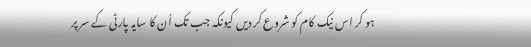ہو کر اس نیک کام کو شروع کر دیں کیونکہ جب تک اُن کا سایہ پارٹی کے سر پر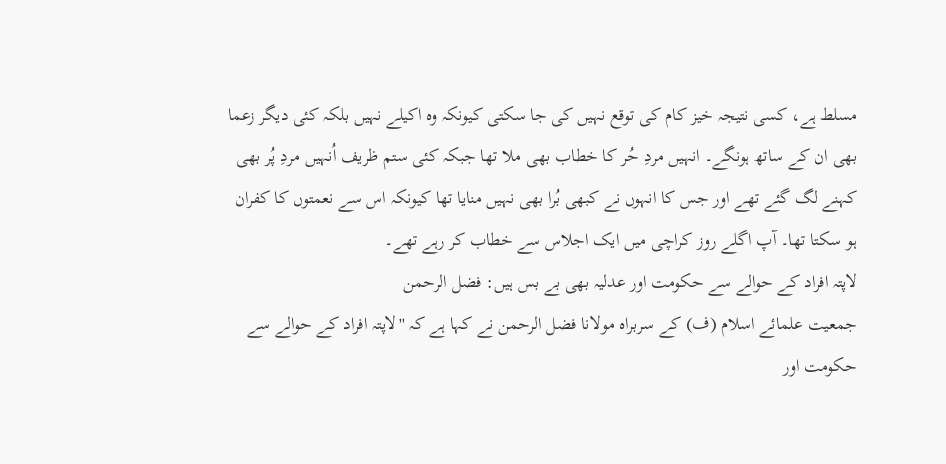مسلط ہے، کسی نتیجہ خیز کام کی توقع نہیں کی جا سکتی کیونکہ وہ اکیلے نہیں بلکہ کئی دیگر زعما بھی ان کے ساتھ ہونگے۔ انہیں مردِ حُر کا خطاب بھی ملا تھا جبکہ کئی ستم ظریف اُنہیں مردِ پُر بھی کہنے لگ گئے تھے اور جس کا انہوں نے کبھی بُرا بھی نہیں منایا تھا کیونکہ اس سے نعمتوں کا کفران ہو سکتا تھا۔ آپ اگلے روز کراچی میں ایک اجلاس سے خطاب کر رہے تھے۔
لاپتہ افراد کے حوالے سے حکومت اور عدلیہ بھی بے بس ہیں: فضل الرحمن
جمعیت علمائے اسلام (ف) کے سربراہ مولانا فضل الرحمن نے کہا ہے کہ ''لاپتہ افراد کے حوالے سے حکومت اور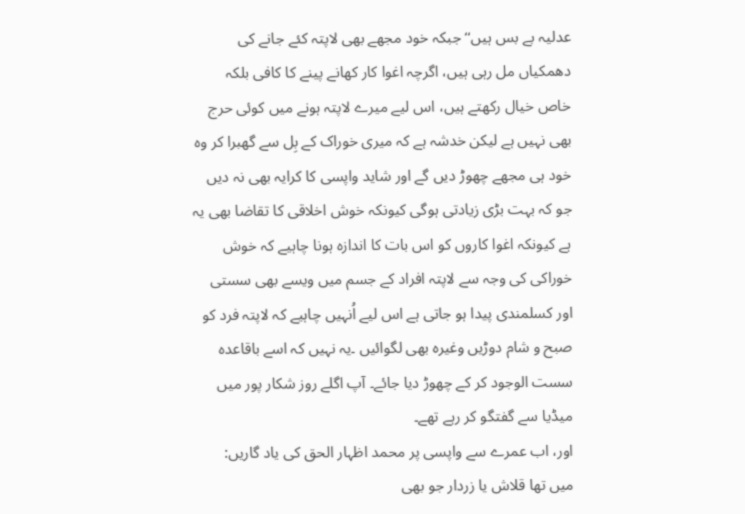عدلیہ بے بس ہیں‘‘ جبکہ خود مجھے بھی لاپتہ کئے جانے کی دھمکیاں مل رہی ہیں، اگرچہ اغوا کار کھانے پینے کا کافی بلکہ خاص خیال رکھتے ہیں، اس لیے میرے لاپتہ ہونے میں کوئی حرج بھی نہیں ہے لیکن خدشہ ہے کہ میری خوراک کے بِل سے گھبرا کر وہ خود ہی مجھے چھوڑ دیں گے اور شاید واپسی کا کرایہ بھی نہ دیں جو کہ بہت بڑی زیادتی ہوگی کیونکہ خوش اخلاقی کا تقاضا بھی یہ ہے کیونکہ اغوا کاروں کو اس بات کا اندازہ ہونا چاہیے کہ خوش خوراکی کی وجہ سے لاپتہ افراد کے جسم میں ویسے بھی سستی اور کسلمندی پیدا ہو جاتی ہے اس لیے اُنہیں چاہیے کہ لاپتہ فرد کو صبح و شام دوڑیں وغیرہ بھی لگوائیں ۔یہ نہیں کہ اسے باقاعدہ سست الوجود کر کے چھوڑ دیا جائے۔ آپ اگلے روز شکار پور میں میڈیا سے گفتگو کر رہے تھے۔
اور، اب عمرے سے واپسی پر محمد اظہار الحق کی یاد گاریں:
میں تھا قلاش یا زردار جو بھی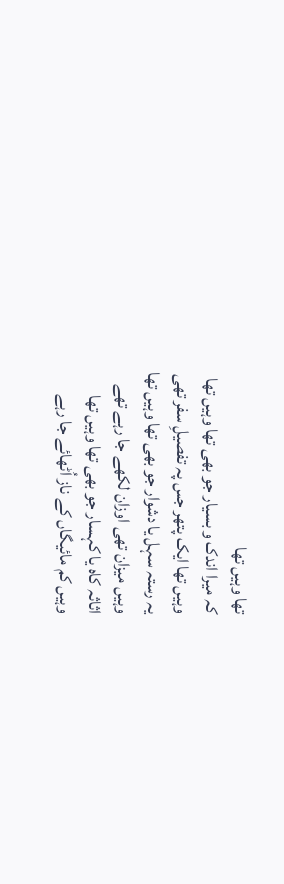تھا وہیں تھا
کہ میرا اندک و بسیار جو بھی تھا وہیں تھا
وہیں تھا ایک پتھر جس پہ تفصیلِ سفر تھی
یہ رستہ سہل یا دشوار جو بھی تھا وہیں تھا
وہیں میزان تھی اوزان لکھے جا رہے تھے
اثاثہ کاہ یا کہسار جو بھی تھا وہیں تھا
وہیں کم مائیگاں کے ناز اُٹھائے جا رہے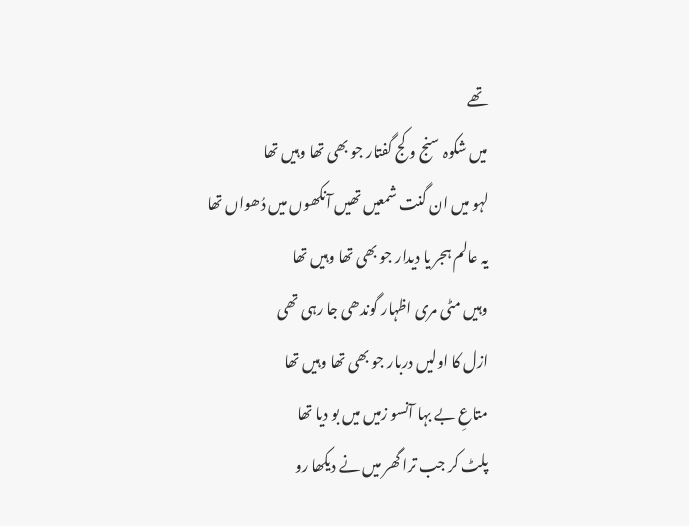تھے
میں شکوہ سنج و کج گفتار جو بھی تھا وہیں تھا
لہو میں ان گنت شمعیں تھیں آنکھوں میں دُھواں تھا
یہ عالم ہجر یا دیدار جو بھی تھا وہیں تھا
وہیں مٹی مری اظہار گوندھی جا رہی تھی
ازل کا اولیں دربار جو بھی تھا وہیں تھا
متاعِ بے بہا آنسو زمیں میں بو دیا تھا
پلٹ کر جب ترا گھر میں نے دیکھا رو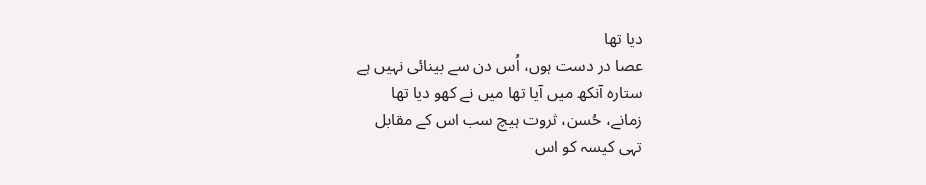دیا تھا
عصا در دست ہوں، اُس دن سے بینائی نہیں ہے
ستارہ آنکھ میں آیا تھا میں نے کھو دیا تھا
زمانے، حُسن، ثروت ہیچ سب اس کے مقابل
تہی کیسہ کو اس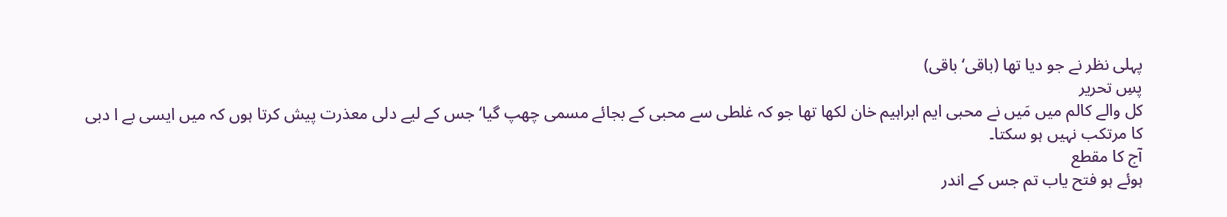پہلی نظر نے جو دیا تھا (باقی‘ باقی)
پسِ تحریر
کل والے کالم میں مَیں نے محبی ایم ابراہیم خان لکھا تھا جو کہ غلطی سے محبی کے بجائے مسمی چھپ گیا‘ جس کے لیے دلی معذرت پیش کرتا ہوں کہ میں ایسی بے ا دبی کا مرتکب نہیں ہو سکتا۔
آج کا مقطع
ہوئے ہو فتح یاب تم جس کے اندر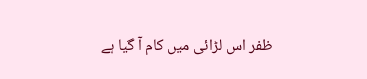ظفر اس لڑائی میں کام آ گیا ہے